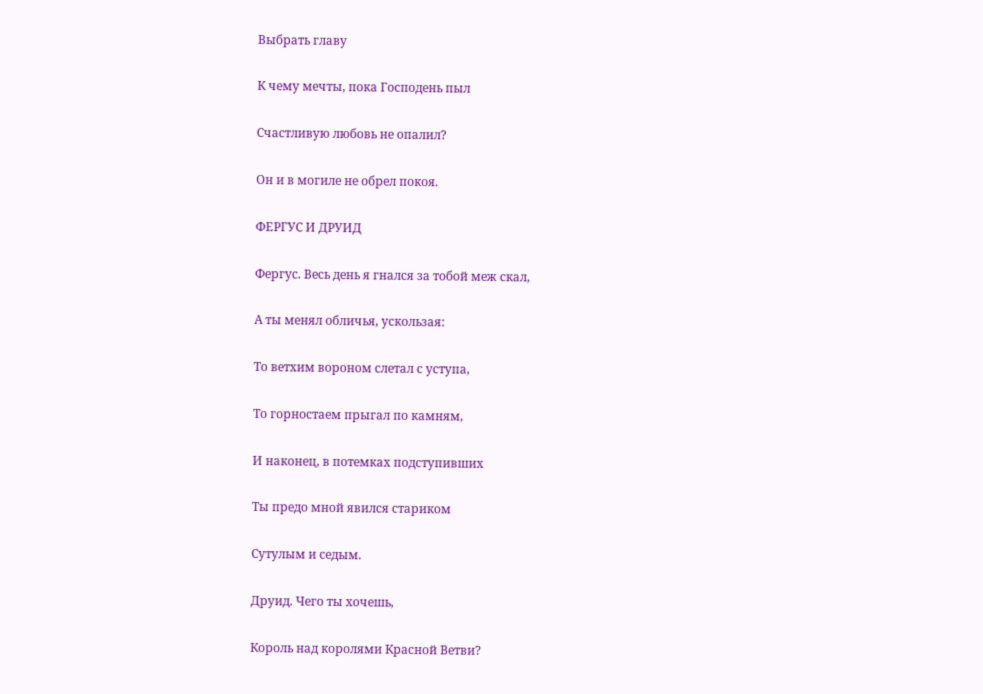Выбрать главу

К чему мечты, пока Господень пыл

Счастливую любовь не опалил?

Он и в могиле не обрел покоя.

ФЕРГУС И ДРУИД

Фергус. Весь день я гнался за тобой меж скал,

А ты менял обличья, ускользая:

То ветхим вороном слетал с уступа,

То горностаем прыгал по камням,

И наконец, в потемках подступивших

Ты предо мной явился стариком

Сутулым и седым.

Друид. Чего ты хочешь,

Король над королями Красной Ветви?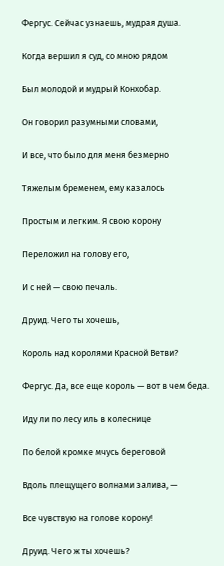Фергус. Сейчас узнаешь, мудрая душа.

Когда вершил я суд, со мною рядом

Был молодой и мудрый Конхобар.

Он говорил разумными словами,

И все, что было для меня безмерно

Тяжелым бременем, ему казалось

Простым и легким. Я свою корону

Переложил на голову его,

И с ней — свою печаль.

Друид. Чего ты хочешь,

Король над королями Красной Ветви?

Фергус. Да, все еще король — вот в чем беда.

Иду ли по лесу иль в колеснице

По белой кромке мчусь береговой

Вдоль плещущего волнами залива, —

Все чувствую на голове корону!

Друид. Чего ж ты хочешь?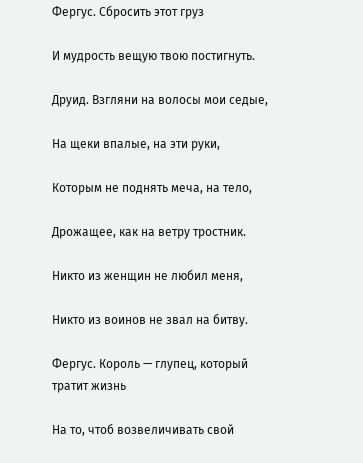Фергус. Сбросить этот груз

И мудрость вещую твою постигнуть.

Друид. Взгляни на волосы мои седые,

На щеки впалые, на эти руки,

Которым не поднять меча, на тело,

Дрожащее, как на ветру тростник.

Никто из женщин не любил меня,

Никто из воинов не звал на битву.

Фергус. Король — глупец, который тратит жизнь

На то, чтоб возвеличивать свой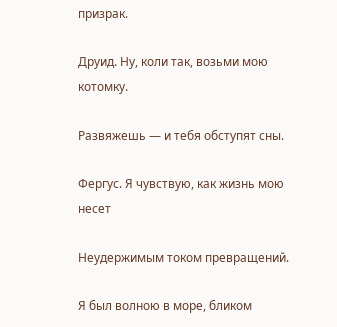призрак.

Друид. Ну, коли так, возьми мою котомку.

Развяжешь — и тебя обступят сны.

Фергус. Я чувствую, как жизнь мою несет

Неудержимым током превращений.

Я был волною в море, бликом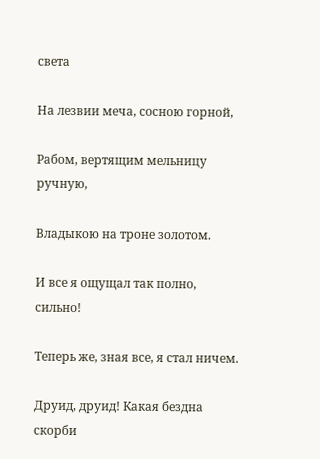света

На лезвии меча, сосною горной,

Рабом, вертящим мельницу ручную,

Владыкою на троне золотом.

И все я ощущал так полно, сильно!

Теперь же, зная все, я стал ничем.

Друид, друид! Какая бездна скорби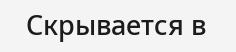Скрывается в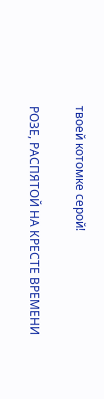твоей котомке серой!

РОЗЕ, РАСПЯТОЙ НА КРЕСТЕ ВРЕМЕНИ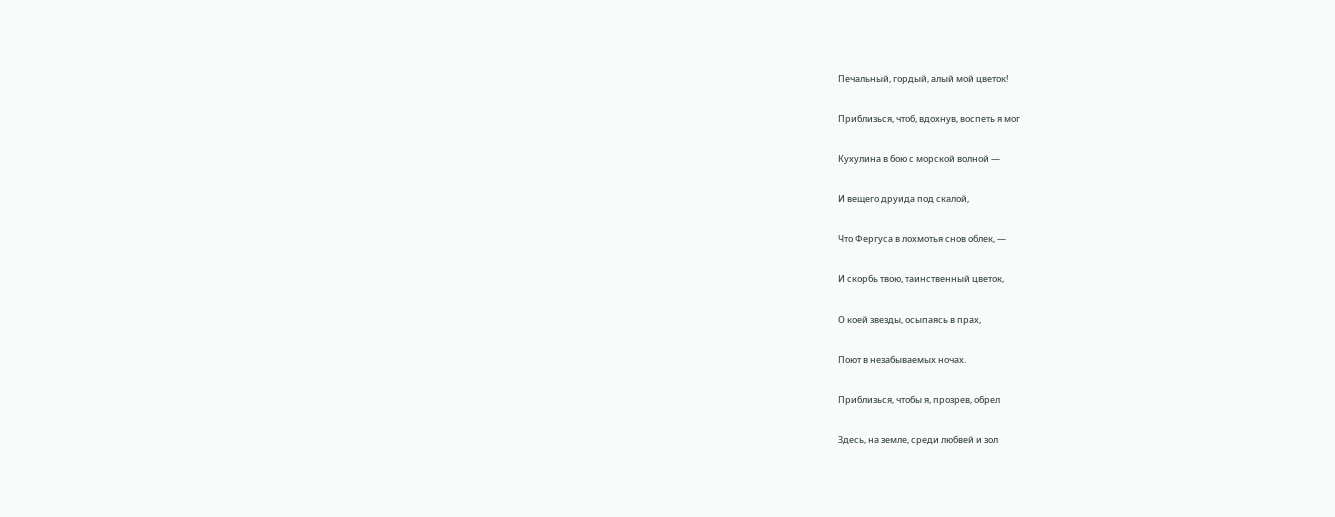Печальный, гордый, алый мой цветок!

Приблизься, чтоб, вдохнув, воспеть я мог

Кухулина в бою с морской волной —

И вещего друида под скалой,

Что Фергуса в лохмотья снов облек, —

И скорбь твою, таинственный цветок,

О коей звезды, осыпаясь в прах,

Поют в незабываемых ночах.

Приблизься, чтобы я, прозрев, обрел

Здесь, на земле, среди любвей и зол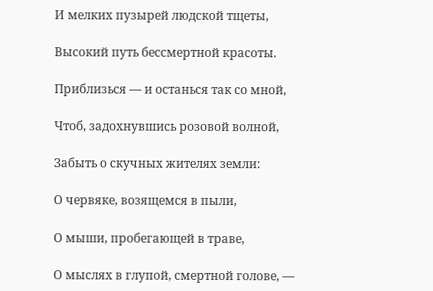И мелких пузырей людской тщеты,

Высокий путь бессмертной красоты.

Приблизься — и останься так со мной,

Чтоб, задохнувшись розовой волной,

Забыть о скучных жителях земли:

О червяке, возящемся в пыли,

О мыши, пробегающей в траве,

О мыслях в глупой, смертной голове, —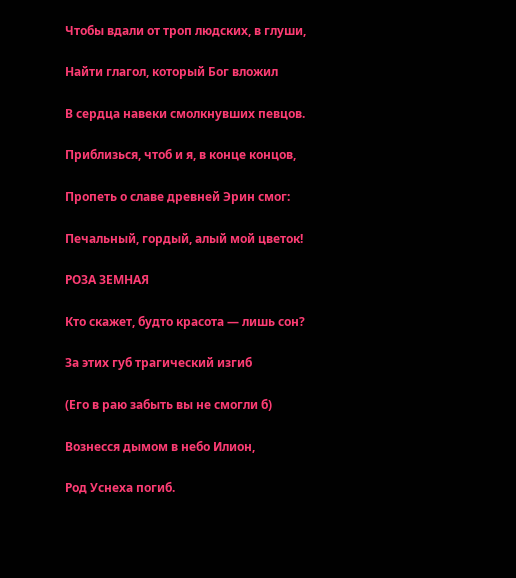Чтобы вдали от троп людских, в глуши,

Найти глагол, который Бог вложил

В сердца навеки смолкнувших певцов.

Приблизься, чтоб и я, в конце концов,

Пропеть о славе древней Эрин смог:

Печальный, гордый, алый мой цветок!

РОЗА ЗЕМНАЯ

Кто скажет, будто красота — лишь сон?

За этих губ трагический изгиб

(Его в раю забыть вы не смогли б)

Вознесся дымом в небо Илион,

Род Уснеха погиб.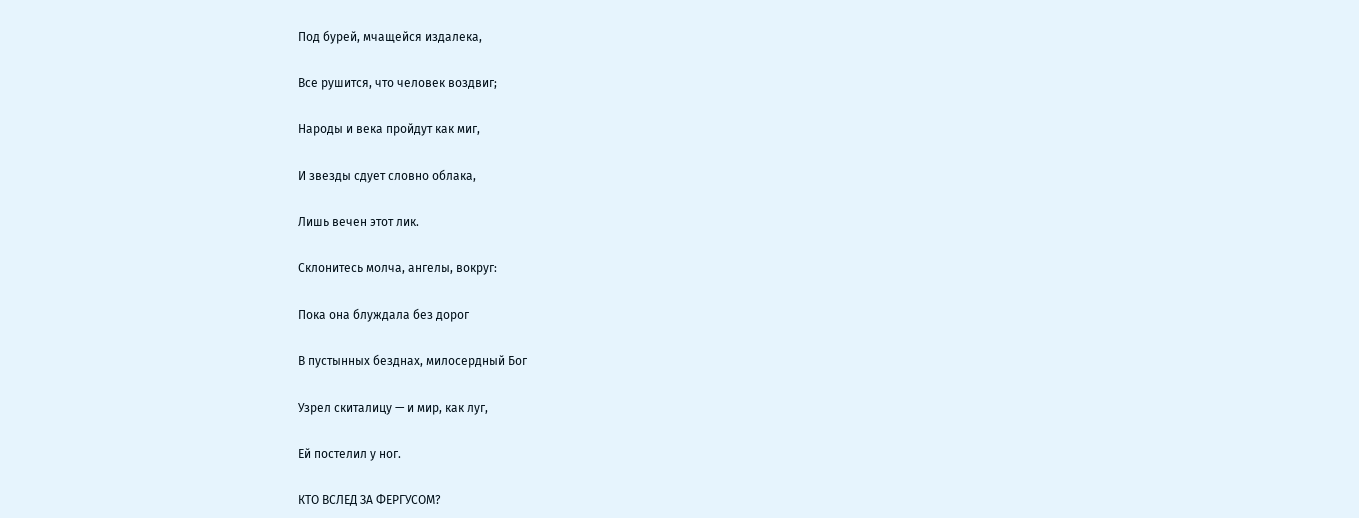Под бурей, мчащейся издалека,

Все рушится, что человек воздвиг;

Народы и века пройдут как миг,

И звезды сдует словно облака,

Лишь вечен этот лик.

Склонитесь молча, ангелы, вокруг:

Пока она блуждала без дорог

В пустынных безднах, милосердный Бог

Узрел скиталицу — и мир, как луг,

Ей постелил у ног.

КТО ВСЛЕД ЗА ФЕРГУСОМ?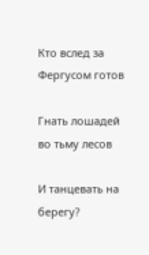Кто вслед за Фергусом готов

Гнать лошадей во тьму лесов

И танцевать на берегу?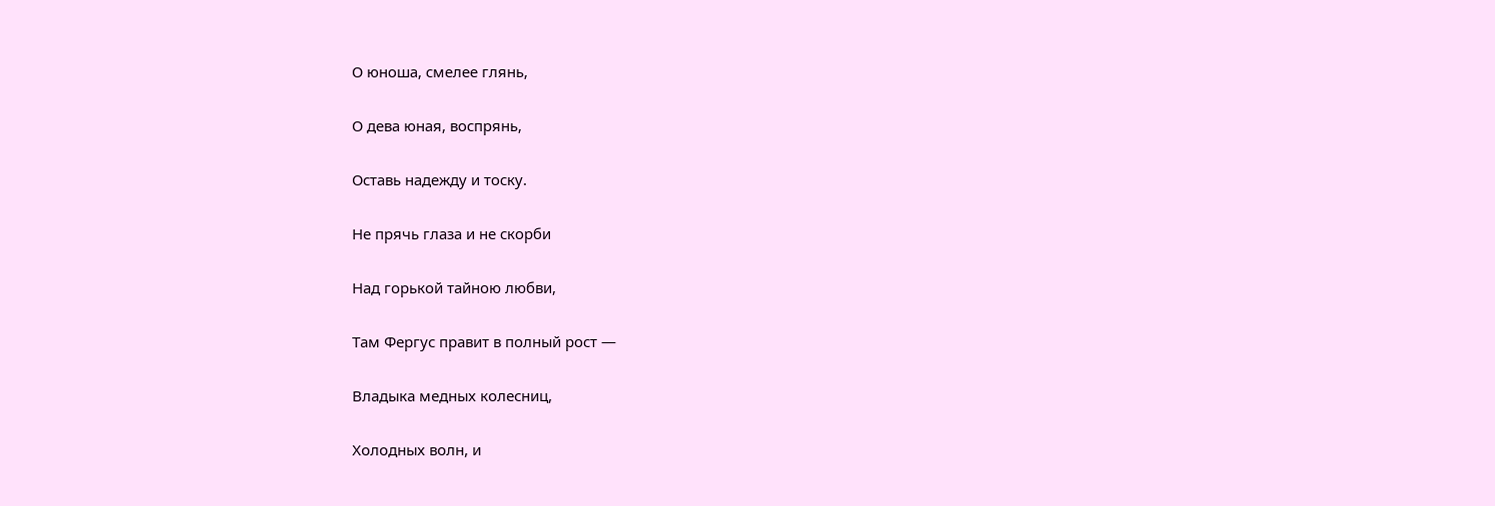О юноша, смелее глянь,

О дева юная, воспрянь,

Оставь надежду и тоску.

Не прячь глаза и не скорби

Над горькой тайною любви,

Там Фергус правит в полный рост —

Владыка медных колесниц,

Холодных волн, и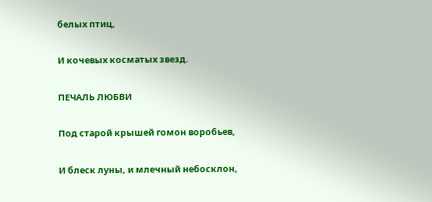белых птиц,

И кочевых косматых звезд.

ПЕЧАЛЬ ЛЮБВИ

Под старой крышей гомон воробьев,

И блеск луны, и млечный небосклон,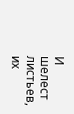И шелест листьев, их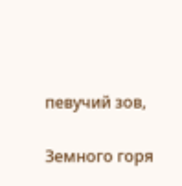певучий зов,

Земного горя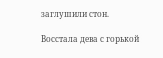заглушили стон.

Восстала дева с горькой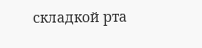складкой рта